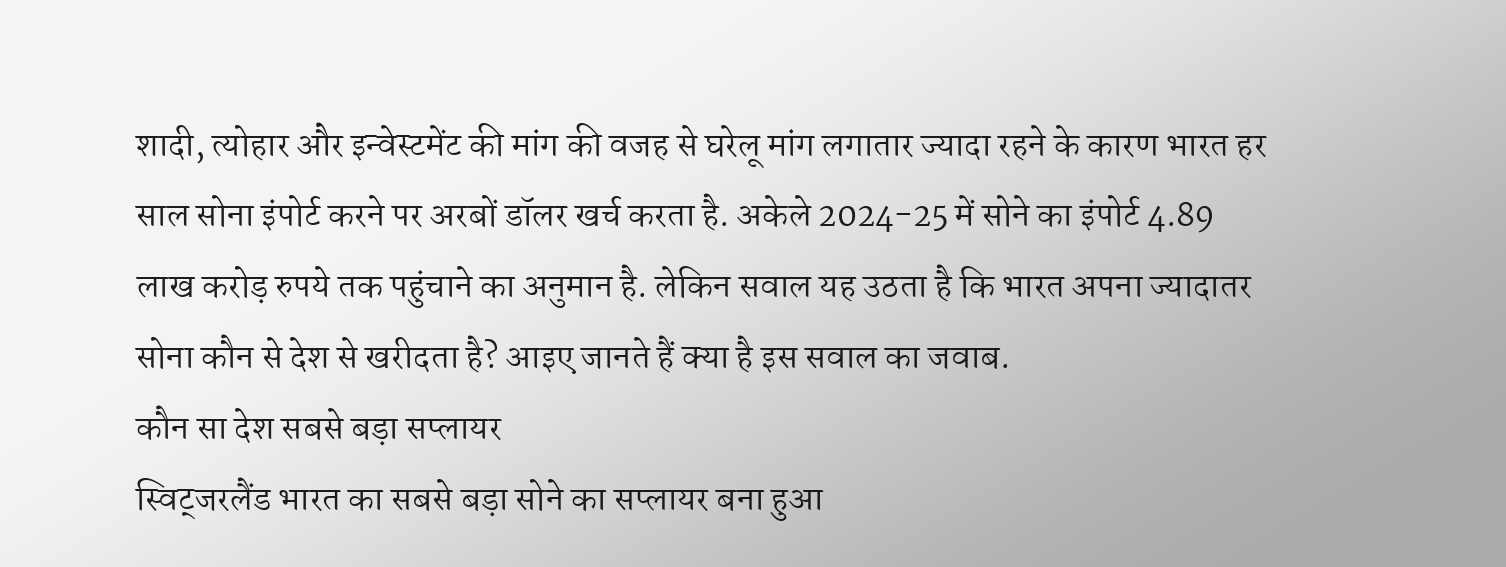शादी, त्योहार और इन्वेस्टमेंट की मांग की वजह से घरेलू मांग लगातार ज्यादा रहने के कारण भारत हर साल सोना इंपोर्ट करने पर अरबों डॉलर खर्च करता है. अकेले 2024-25 में सोने का इंपोर्ट 4.89 लाख करोड़ रुपये तक पहुंचाने का अनुमान है. लेकिन सवाल यह उठता है कि भारत अपना ज्यादातर सोना कौन से देश से खरीदता है? आइए जानते हैं क्या है इस सवाल का जवाब.
कौन सा देश सबसे बड़ा सप्लायर
स्विट्जरलैंड भारत का सबसे बड़ा सोने का सप्लायर बना हुआ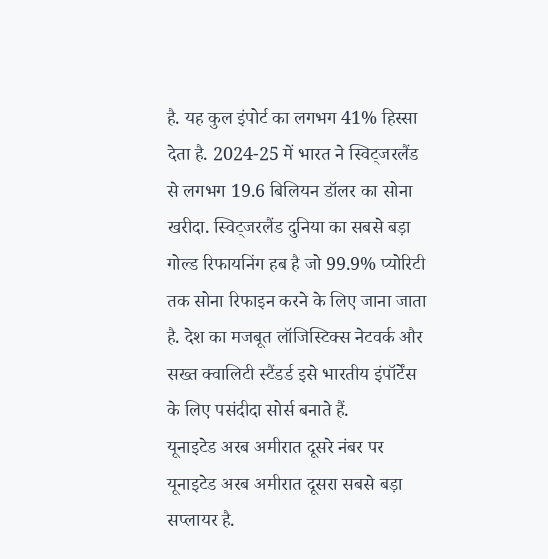है. यह कुल इंपोर्ट का लगभग 41% हिस्सा देता है. 2024-25 में भारत ने स्विट्जरलैंड से लगभग 19.6 बिलियन डॉलर का सोना खरीदा. स्विट्जरलैंड दुनिया का सबसे बड़ा गोल्ड रिफायनिंग हब है जो 99.9% प्योरिटी तक सोना रिफाइन करने के लिए जाना जाता है. देश का मजबूत लॉजिस्टिक्स नेटवर्क और सख्त क्वालिटी स्टैंडर्ड इसे भारतीय इंपॉर्टेंस के लिए पसंदीदा सोर्स बनाते हैं.
यूनाइटेड अरब अमीरात दूसरे नंबर पर
यूनाइटेड अरब अमीरात दूसरा सबसे बड़ा सप्लायर है.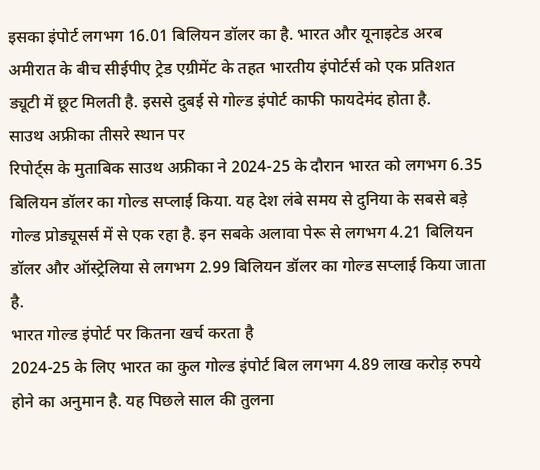इसका इंपोर्ट लगभग 16.01 बिलियन डॉलर का है. भारत और यूनाइटेड अरब अमीरात के बीच सीईपीए ट्रेड एग्रीमेंट के तहत भारतीय इंपोर्टर्स को एक प्रतिशत ड्यूटी में छूट मिलती है. इससे दुबई से गोल्ड इंपोर्ट काफी फायदेमंद होता है.
साउथ अफ्रीका तीसरे स्थान पर
रिपोर्ट्स के मुताबिक साउथ अफ्रीका ने 2024-25 के दौरान भारत को लगभग 6.35 बिलियन डॉलर का गोल्ड सप्लाई किया. यह देश लंबे समय से दुनिया के सबसे बड़े गोल्ड प्रोड्यूसर्स में से एक रहा है. इन सबके अलावा पेरू से लगभग 4.21 बिलियन डॉलर और ऑस्ट्रेलिया से लगभग 2.99 बिलियन डॉलर का गोल्ड सप्लाई किया जाता है.
भारत गोल्ड इंपोर्ट पर कितना खर्च करता है
2024-25 के लिए भारत का कुल गोल्ड इंपोर्ट बिल लगभग 4.89 लाख करोड़ रुपये होने का अनुमान है. यह पिछले साल की तुलना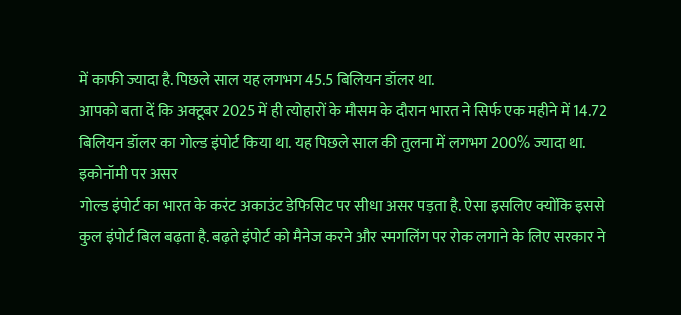में काफी ज्यादा है. पिछले साल यह लगभग 45.5 बिलियन डॉलर था.
आपको बता दें कि अक्टूबर 2025 में ही त्योहारों के मौसम के दौरान भारत ने सिर्फ एक महीने में 14.72 बिलियन डॉलर का गोल्ड इंपोर्ट किया था. यह पिछले साल की तुलना में लगभग 200% ज्यादा था.
इकोनॉमी पर असर
गोल्ड इंपोर्ट का भारत के करंट अकाउंट डेफिसिट पर सीधा असर पड़ता है. ऐसा इसलिए क्योंकि इससे कुल इंपोर्ट बिल बढ़ता है. बढ़ते इंपोर्ट को मैनेज करने और स्मगलिंग पर रोक लगाने के लिए सरकार ने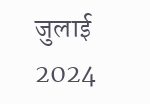जुलाई 2024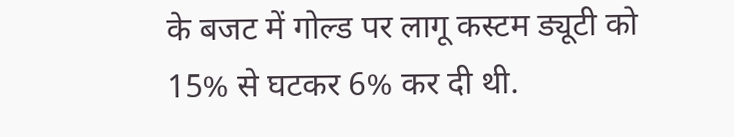के बजट में गोल्ड पर लागू कस्टम ड्यूटी को 15% से घटकर 6% कर दी थी.